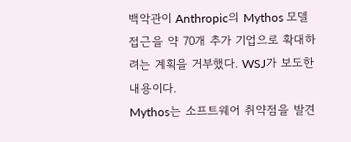백악관이 Anthropic의 Mythos 모델 접근을 약 70개 추가 기업으로 확대하려는 계획을 거부했다. WSJ가 보도한 내용이다.
Mythos는 소프트웨어 취약점을 발견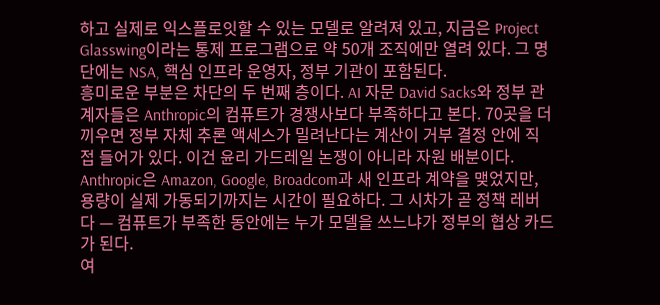하고 실제로 익스플로잇할 수 있는 모델로 알려져 있고, 지금은 Project Glasswing이라는 통제 프로그램으로 약 50개 조직에만 열려 있다. 그 명단에는 NSA, 핵심 인프라 운영자, 정부 기관이 포함된다.
흥미로운 부분은 차단의 두 번째 층이다. AI 자문 David Sacks와 정부 관계자들은 Anthropic의 컴퓨트가 경쟁사보다 부족하다고 본다. 70곳을 더 끼우면 정부 자체 추론 액세스가 밀려난다는 계산이 거부 결정 안에 직접 들어가 있다. 이건 윤리 가드레일 논쟁이 아니라 자원 배분이다.
Anthropic은 Amazon, Google, Broadcom과 새 인프라 계약을 맺었지만, 용량이 실제 가동되기까지는 시간이 필요하다. 그 시차가 곧 정책 레버다 — 컴퓨트가 부족한 동안에는 누가 모델을 쓰느냐가 정부의 협상 카드가 된다.
여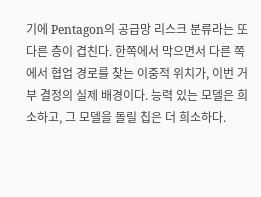기에 Pentagon의 공급망 리스크 분류라는 또 다른 층이 겹친다. 한쪽에서 막으면서 다른 쪽에서 협업 경로를 찾는 이중적 위치가, 이번 거부 결정의 실제 배경이다. 능력 있는 모델은 희소하고, 그 모델을 돌릴 칩은 더 희소하다.